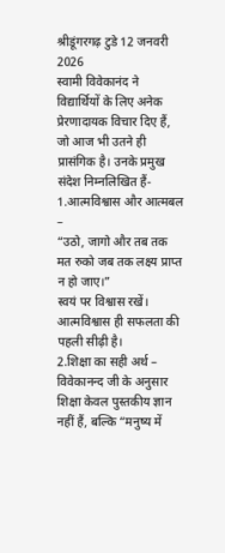श्रीडूंगरगढ़ टुडे 12 जनवरी 2026
स्वामी विवेकानंद ने विद्यार्थियों के लिए अनेक प्रेरणादायक विचार दिए हैं, जो आज भी उतने ही प्रासंगिक है। उनके प्रमुख संदेश निम्नलिखित हैं-
1.आत्मविश्वास और आत्मबल –
“उठो, जागो और तब तक मत रुको जब तक लक्ष्य प्राप्त न हो जाए।”
स्वयं पर विश्वास रखें। आत्मविश्वास ही सफलता की पहली सीढ़ी है।
2.शिक्षा का सही अर्थ –
विवेकानन्द जी के अनुसार शिक्षा केवल पुस्तकीय ज्ञान नहीं हैं, बल्कि “मनुष्य में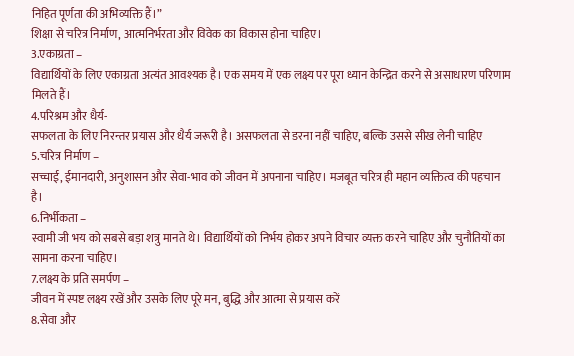निहित पूर्णता की अभिव्यक्ति हैं।”
शिक्षा से चरित्र निर्माण, आत्मनिर्भरता और विवेक का विकास होना चाहिए।
3.एकाग्रता –
विद्यार्थियों के लिए एकाग्रता अत्यंत आवश्यक है। एक समय में एक लक्ष्य पर पूरा ध्यान केन्द्रित करने से असाधारण परिणाम मिलते हैं।
4.परिश्रम और धैर्य-
सफलता के लिए निरन्तर प्रयास और धैर्य जरूरी है। असफलता से डरना नहीं चाहिए, बल्कि उससे सीख लेनी चाहिए
5.चरित्र निर्माण –
सच्चाई, ईमानदारी, अनुशासन और सेवा-भाव को जीवन में अपनाना चाहिए। मजबूत चरित्र ही महान व्यक्तित्व की पहचान है।
6.निर्भीकता –
स्वामी जी भय को सबसे बड़ा शत्रु मानते थे। विद्यार्थियों को निर्भय होकर अपने विचार व्यक्त करने चाहिए और चुनौतियों का सामना करना चाहिए।
7.लक्ष्य के प्रति समर्पण –
जीवन में स्पष्ट लक्ष्य रखें और उसके लिए पूरे मन, बुद्धि और आत्मा से प्रयास करें
8.सेवा और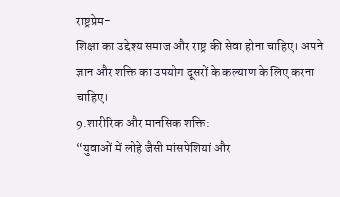राष्ट्रप्रेम-
शिक्षा का उद्देश्य समाज और राष्ट्र की सेवा होना चाहिए। अपने ज्ञान और शक्ति का उपयोग दूसरों के कल्याण के लिए करना चाहिए।
9.शारीरिक और मानसिक शक्ति:
“युवाओं में लोहे जैसी मांसपेशियां और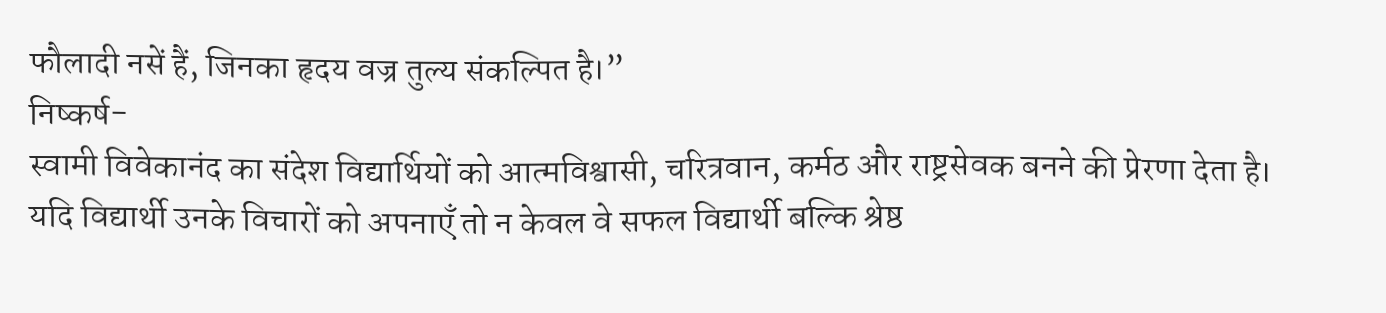फौलादी नसें हैं, जिनका हृदय वज्र तुल्य संकल्पित है।”
निष्कर्ष-
स्वामी विवेकानंद का संदेश विद्यार्थियों को आत्मविश्वासी, चरित्रवान, कर्मठ और राष्ट्रसेवक बनने की प्रेरणा देता है। यदि विद्यार्थी उनके विचारों को अपनाएँ तो न केवल वे सफल विद्यार्थी बल्कि श्रेष्ठ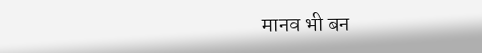मानव भी बन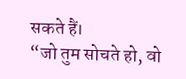सकते हैं।
“जो तुम सोचते हो, वो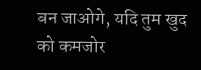बन जाओगे, यदि तुम खुद को कमजोर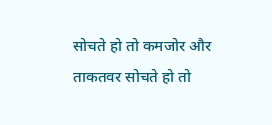सोचते हो तो कमजोर और ताकतवर सोचते हो तो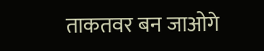ताकतवर बन जाओगे